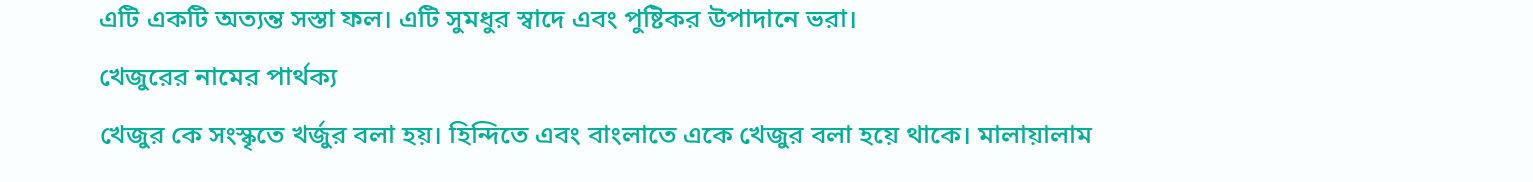এটি একটি অত্যন্ত সস্তা ফল। এটি সুমধুর স্বাদে এবং পুষ্টিকর উপাদানে ভরা।
খেজুরের নামের পার্থক্য
খেজুর কে সংস্কৃতে খর্জুর বলা হয়। হিন্দিতে এবং বাংলাতে একে খেজুর বলা হয়ে থাকে। মালায়ালাম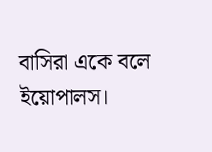বাসিরা একে বলে ইয়োপালস।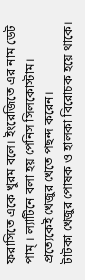ফরাসিতে একে খুরম বলে। ইংরেজিতে এর নাম ডেট পাম্ । ল্যাটিনে বলা হয় পেনিস সিলকোস্টাম। প্রত্যেকেই খেজুর খেতে পছন্দ করেন।
টাটকা খেজুর পোষক ও হালকা বিরোচক হয়ে থাকে।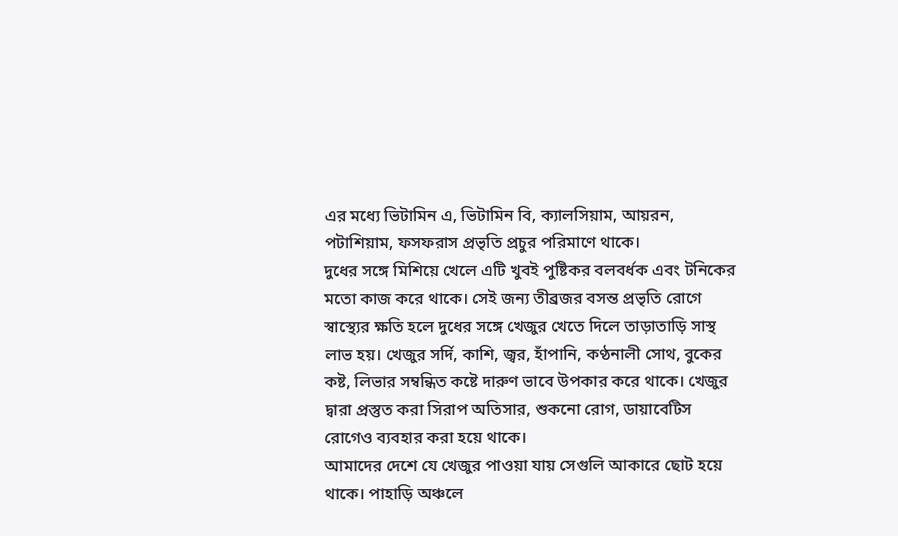এর মধ্যে ভিটামিন এ, ভিটামিন বি, ক্যালসিয়াম, আয়রন, পটাশিয়াম, ফসফরাস প্রভৃতি প্রচুর পরিমাণে থাকে।
দুধের সঙ্গে মিশিয়ে খেলে এটি খুবই পুষ্টিকর বলবর্ধক এবং টনিকের মতো কাজ করে থাকে। সেই জন্য তীব্রজর বসন্ত প্রভৃতি রোগে স্বাস্থ্যের ক্ষতি হলে দুধের সঙ্গে খেজুর খেতে দিলে তাড়াতাড়ি সাস্থ লাভ হয়। খেজুর সর্দি, কাশি, জ্বর, হাঁপানি, কণ্ঠনালী সোথ, বুকের কষ্ট, লিভার সম্বন্ধিত কষ্টে দারুণ ভাবে উপকার করে থাকে। খেজুর দ্বারা প্রস্তুত করা সিরাপ অতিসার, শুকনো রোগ, ডায়াবেটিস রোগেও ব্যবহার করা হয়ে থাকে।
আমাদের দেশে যে খেজুর পাওয়া যায় সেগুলি আকারে ছোট হয়ে থাকে। পাহাড়ি অঞ্চলে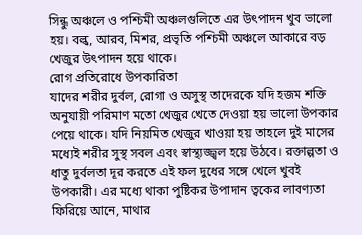সিন্ধু অঞ্চলে ও পশ্চিমী অঞ্চলগুলিতে এর উৎপাদন খুব ভালো হয়। বল্ক, আরব, মিশর, প্রভৃতি পশ্চিমী অঞ্চলে আকারে বড় খেজুর উৎপাদন হয়ে থাকে।
রোগ প্রতিরোধে উপকারিতা
যাদের শরীর দুর্বল, রোগা ও অসুস্থ তাদেরকে যদি হজম শক্তি অনুযায়ী পরিমাণ মতো খেজুর খেতে দেওয়া হয় ভালো উপকার পেয়ে থাকে। যদি নিয়মিত খেজুর খাওয়া হয় তাহলে দুই মাসের মধ্যেই শরীর সুস্থ সবল এবং স্বাস্থ্যজ্জ্বল হয়ে উঠবে। রক্তাল্পতা ও ধাতু দুর্বলতা দূর করতে এই ফল দুধের সঙ্গে খেলে খুবই উপকারী। এর মধ্যে থাকা পুষ্টিকর উপাদান ত্বকের লাবণ্যতা ফিরিয়ে আনে, মাথার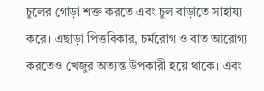চুলের গোড়া শক্ত করতে এবং চুল বাড়াতে সাহায্য করে। এছাড়া পিত্তবিকার, চর্মরোগ ও বাত আরোগ্য করতেও খেজুর অত্যন্ত উপকারী হয়ে থাকে। এবং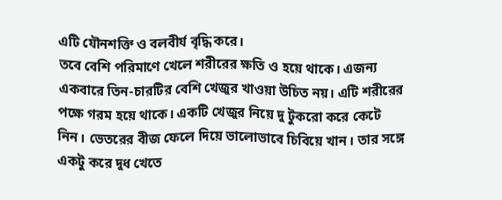এটি যৌনশক্তি ও বলবীর্য বৃদ্ধি করে।
তবে বেশি পরিমাণে খেলে শরীরের ক্ষতি ও হয়ে থাকে। এজন্য একবারে তিন-চারটির বেশি খেজুর খাওয়া উচিত নয়। এটি শরীরের পক্ষে গরম হয়ে থাকে। একটি খেজুর নিয়ে দু টুকরো করে কেটে নিন। ভেতরের বীজ ফেলে দিয়ে ভালোভাবে চিবিয়ে খান। তার সঙ্গে একটু করে দুধ খেতে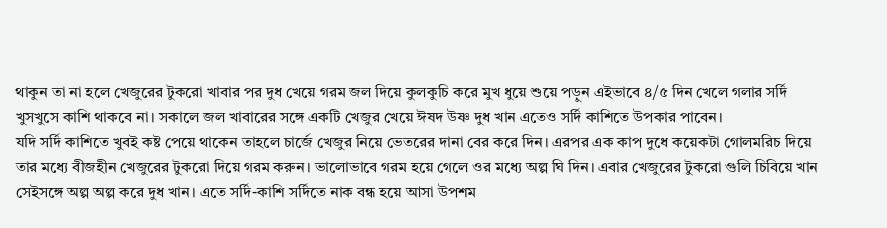থাকুন তা না হলে খেজুরের টুকরো খাবার পর দুধ খেয়ে গরম জল দিয়ে কুলকুচি করে মুখ ধুয়ে শুয়ে পড়ুন এইভাবে ৪/৫ দিন খেলে গলার সর্দি খুসখুসে কাশি থাকবে না। সকালে জল খাবারের সঙ্গে একটি খেজুর খেয়ে ঈষদ উষ্ণ দুধ খান এতেও সর্দি কাশিতে উপকার পাবেন।
যদি সর্দি কাশিতে খুবই কষ্ট পেয়ে থাকেন তাহলে চার্জে খেজুর নিয়ে ভেতরের দানা বের করে দিন। এরপর এক কাপ দুধে কয়েকটা গোলমরিচ দিয়ে তার মধ্যে বীজহীন খেজুরের টুকরো দিয়ে গরম করুন। ভালোভাবে গরম হয়ে গেলে ওর মধ্যে অল্প ঘি দিন। এবার খেজুরের টুকরো গুলি চিবিয়ে খান সেইসঙ্গে অল্প অল্প করে দুধ খান। এতে সর্দি-কাশি সর্দিতে নাক বন্ধ হয়ে আসা উপশম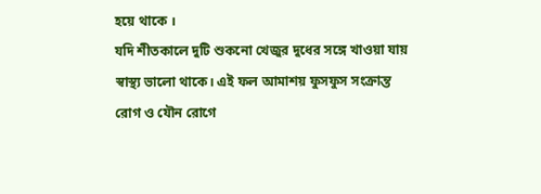হয়ে থাকে ।
যদি শীতকালে দুটি শুকনো খেজুর দুধের সঙ্গে খাওয়া যায় স্বাস্থ্য ভালো থাকে। এই ফল আমাশয় ফুসফুস সংক্রান্ত রোগ ও যৌন রোগে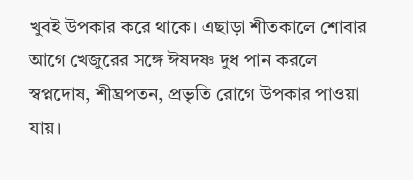খুবই উপকার করে থাকে। এছাড়া শীতকালে শোবার আগে খেজুরের সঙ্গে ঈষদষ্ণ দুধ পান করলে স্বপ্নদোষ, শীঘ্রপতন, প্রভৃতি রোগে উপকার পাওয়া যায়।